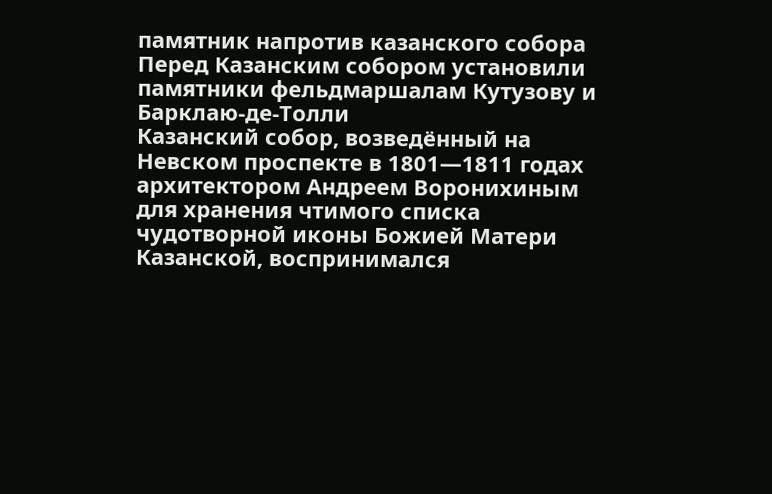памятник напротив казанского собора
Перед Казанским собором установили памятники фельдмаршалам Кутузову и Барклаю-де-Толли
Казанский собор, возведённый на Невском проспекте в 1801—1811 годах архитектором Андреем Воронихиным для хранения чтимого списка чудотворной иконы Божией Матери Казанской, воспринимался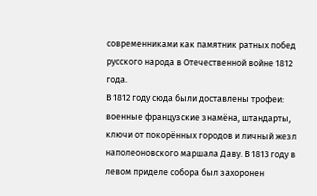современниками как памятник ратных побед русского народа в Отечественной войне 1812 года.
В 1812 году сюда были доставлены трофеи: военные французские знамёна, штандарты, ключи от покорённых городов и личный жезл наполеоновского маршала Даву. В 1813 году в левом приделе собора был захоронен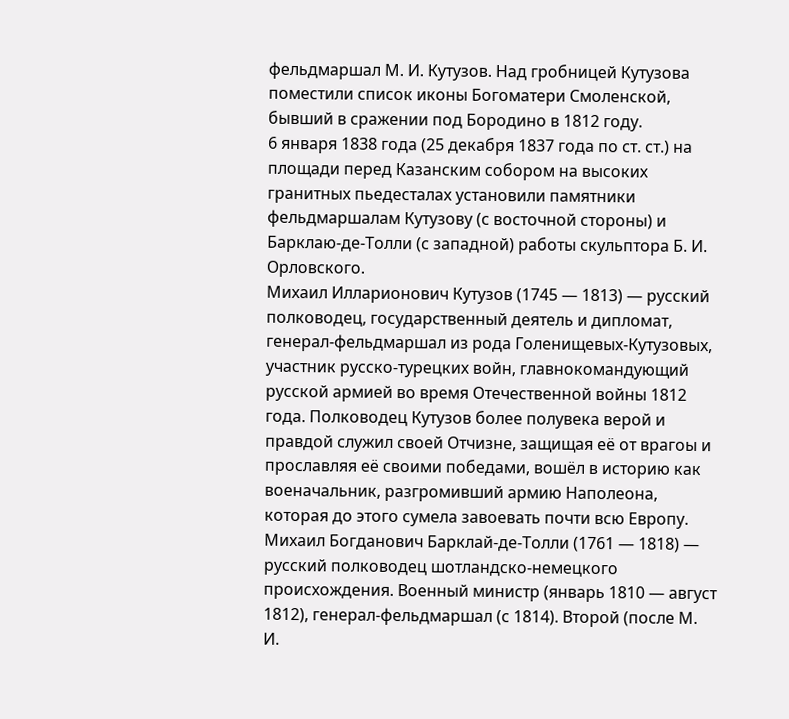фельдмаршал М. И. Кутузов. Над гробницей Кутузова поместили список иконы Богоматери Смоленской, бывший в сражении под Бородино в 1812 году.
6 января 1838 года (25 декабря 1837 года по ст. ст.) на площади перед Казанским собором на высоких гранитных пьедесталах установили памятники фельдмаршалам Кутузову (с восточной стороны) и Барклаю-де-Толли (с западной) работы скульптора Б. И. Орловского.
Михаил Илларионович Кутузов (1745 — 1813) — русский полководец, государственный деятель и дипломат, генерал-фельдмаршал из рода Голенищевых-Кутузовых, участник русско-турецких войн, главнокомандующий русской армией во время Отечественной войны 1812 года. Полководец Кутузов более полувека верой и правдой служил своей Отчизне, защищая её от врагоы и прославляя её своими победами, вошёл в историю как военачальник, разгромивший армию Наполеона, которая до этого сумела завоевать почти всю Европу.
Михаил Богданович Барклай-де-Толли (1761 — 1818) — русский полководец шотландско-немецкого происхождения. Военный министр (январь 1810 — август 1812), генерал-фельдмаршал (с 1814). Второй (после М. И.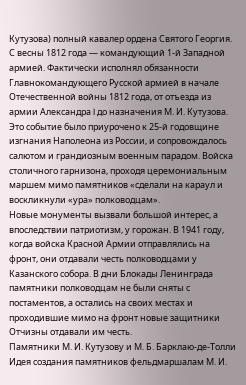Кутузова) полный кавалер ордена Святого Георгия. С весны 1812 года — командующий 1-й Западной армией. Фактически исполнял обязанности Главнокомандующего Русской армией в начале Отечественной войны 1812 года, от отъезда из армии Александра I до назначения М. И. Кутузова.
Это событие было приурочено к 25-й годовщине изгнания Наполеона из России, и сопровождалось салютом и грандиозным военным парадом. Войска столичного гарнизона, проходя церемониальным маршем мимо памятников «сделали на караул и воскликнули «ура» полководцам».
Новые монументы вызвали большой интерес, а впоследствии патриотизм, у горожан. В 1941 году, когда войска Красной Армии отправлялись на фронт, они отдавали честь полководцами у Казанского собора. В дни Блокады Ленинграда памятники полководцам не были сняты с постаментов, а остались на своих местах и проходившие мимо на фронт новые защитники Отчизны отдавали им честь.
Памятники М. И. Кутузову и М. Б. Барклаю-де-Толли
Идея создания памятников фельдмаршалам М. И.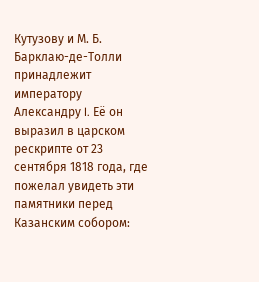Кутузову и М. Б. Барклаю-де-Толли принадлежит императору Александру I. Её он выразил в царском рескрипте от 23 сентября 1818 года, где пожелал увидеть эти памятники перед Казанским собором: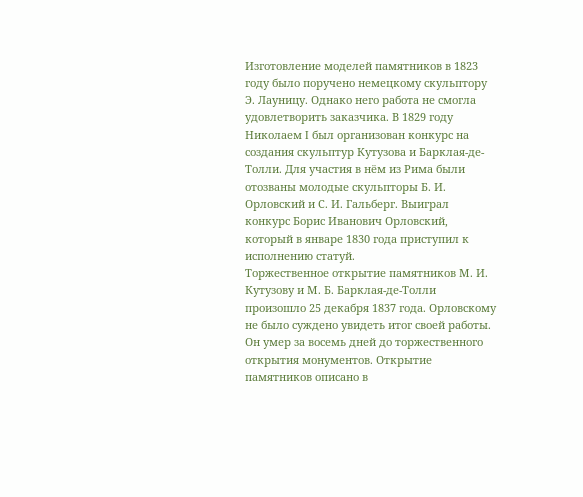Изготовление моделей памятников в 1823 году было поручено немецкому скульптору Э. Лауницу. Однако него работа не смогла удовлетворить заказчика. В 1829 году Николаем I был организован конкурс на создания скульптур Кутузова и Барклая-де-Толли. Для участия в нём из Рима были отозваны молодые скульпторы Б. И. Орловский и С. И. Гальберг. Выиграл конкурс Борис Иванович Орловский, который в январе 1830 года приступил к исполнению статуй.
Торжественное открытие памятников М. И. Кутузову и М. Б. Барклая-де-Толли произошло 25 декабря 1837 года. Орловскому не было суждено увидеть итог своей работы. Он умер за восемь дней до торжественного открытия монументов. Открытие памятников описано в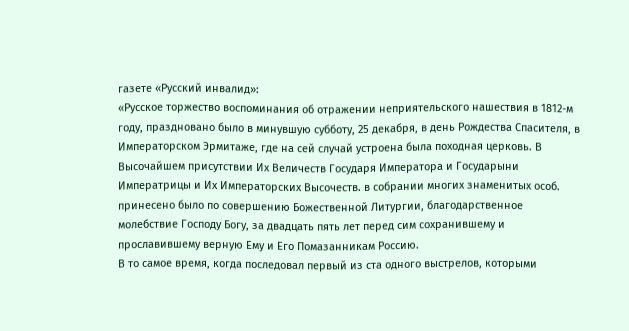газете «Русский инвалид»:
«Русское торжество воспоминания об отражении неприятельского нашествия в 1812-м году, праздновано было в минувшую субботу, 25 декабря, в день Рождества Спасителя, в Императорском Эрмитаже, где на сей случай устроена была походная церковь. В Высочайшем присутствии Их Величеств Государя Императора и Государыни Императрицы и Их Императорских Высочеств. в собрании многих знаменитых особ. принесено было по совершению Божественной Литургии, благодарственное молебствие Господу Богу, за двадцать пять лет перед сим сохранившему и прославившему верную Ему и Его Помазанникам Россию.
В то самое время, когда последовал первый из ста одного выстрелов, которыми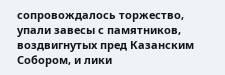сопровождалось торжество, упали завесы с памятников, воздвигнутых пред Казанским Собором, и лики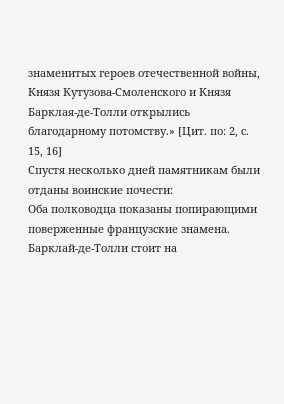знаменитых героев отечественной войны, Князя Кутузова-Смоленского и Князя Барклая-де-Толли открылись благодарному потомству.» [Цит. по: 2, с. 15, 16]
Спустя несколько дней памятникам были отданы воинские почести:
Оба полководца показаны попирающими поверженные французские знамена. Барклай-де-Толли стоит на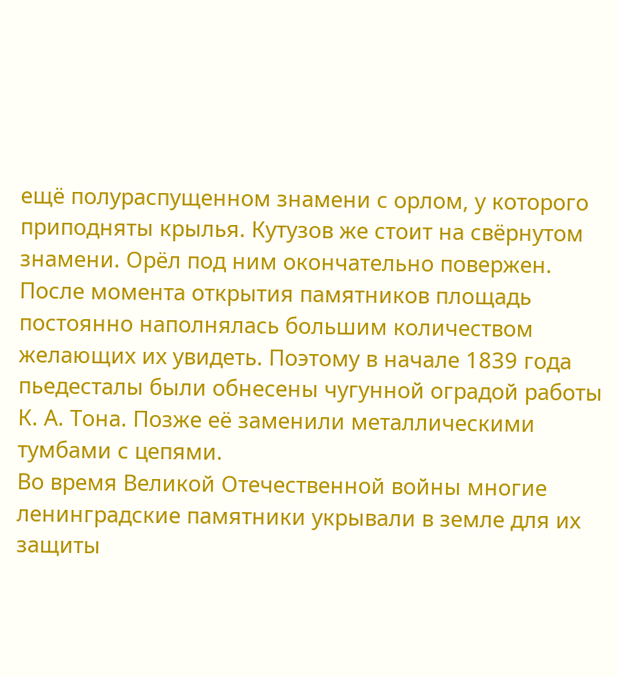ещё полураспущенном знамени с орлом, у которого приподняты крылья. Кутузов же стоит на свёрнутом знамени. Орёл под ним окончательно повержен.
После момента открытия памятников площадь постоянно наполнялась большим количеством желающих их увидеть. Поэтому в начале 1839 года пьедесталы были обнесены чугунной оградой работы К. А. Тона. Позже её заменили металлическими тумбами с цепями.
Во время Великой Отечественной войны многие ленинградские памятники укрывали в земле для их защиты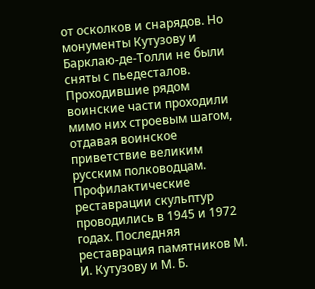от осколков и снарядов. Но монументы Кутузову и Барклаю-де-Толли не были сняты с пьедесталов. Проходившие рядом воинские части проходили мимо них строевым шагом, отдавая воинское приветствие великим русским полководцам.
Профилактические реставрации скульптур проводились в 1945 и 1972 годах. Последняя реставрация памятников М. И. Кутузову и М. Б.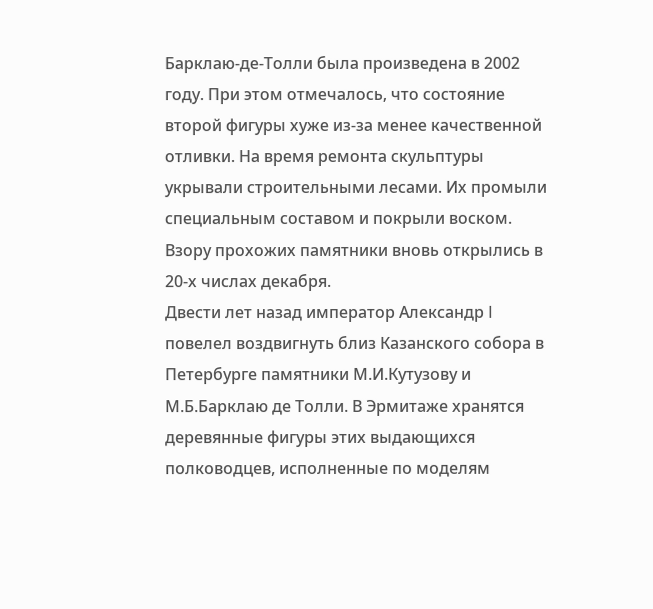Барклаю-де-Толли была произведена в 2002 году. При этом отмечалось, что состояние второй фигуры хуже из-за менее качественной отливки. На время ремонта скульптуры укрывали строительными лесами. Их промыли специальным составом и покрыли воском. Взору прохожих памятники вновь открылись в 20-х числах декабря.
Двести лет назад император Александр I повелел воздвигнуть близ Казанского собора в Петербурге памятники М.И.Кутузову и М.Б.Барклаю де Толли. В Эрмитаже хранятся деревянные фигуры этих выдающихся полководцев, исполненные по моделям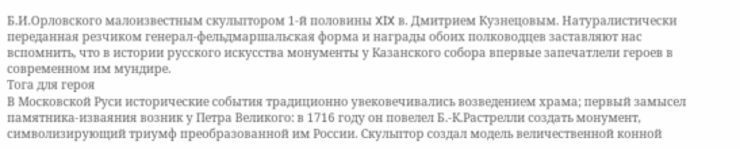Б.И.Орловского малоизвестным скульптором 1-й половины XIX в. Дмитрием Кузнецовым. Натуралистически переданная резчиком генерал-фельдмаршальская форма и награды обоих полководцев заставляют нас вспомнить, что в истории русского искусства монументы у Казанского собора впервые запечатлели героев в современном им мундире.
Тога для героя
В Московской Руси исторические события традиционно увековечивались возведением храма; первый замысел памятника-изваяния возник у Петра Великого: в 1716 году он повелел Б.-К.Растрелли создать монумент, символизирующий триумф преобразованной им России. Скульптор создал модель величественной конной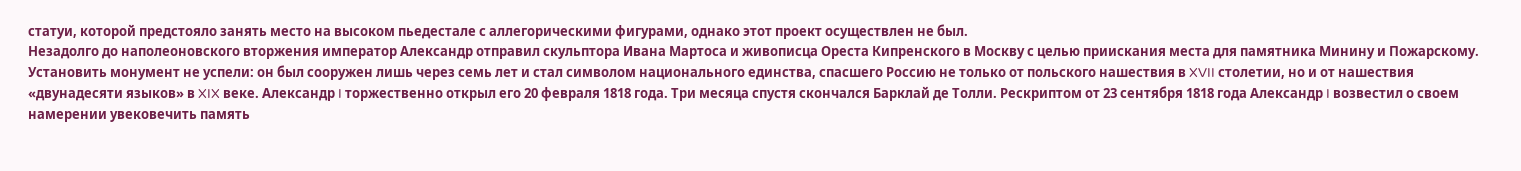статуи, которой предстояло занять место на высоком пьедестале с аллегорическими фигурами, однако этот проект осуществлен не был.
Незадолго до наполеоновского вторжения император Александр отправил скульптора Ивана Мартоса и живописца Ореста Кипренского в Москву с целью приискания места для памятника Минину и Пожарскому. Установить монумент не успели: он был сооружен лишь через семь лет и стал символом национального единства, спасшего Россию не только от польского нашествия в XVII столетии, но и от нашествия «двунадесяти языков» в XIX веке. Александр I торжественно открыл его 20 февраля 1818 года. Три месяца спустя скончался Барклай де Толли. Рескриптом от 23 сентября 1818 года Александр I возвестил о своем намерении увековечить память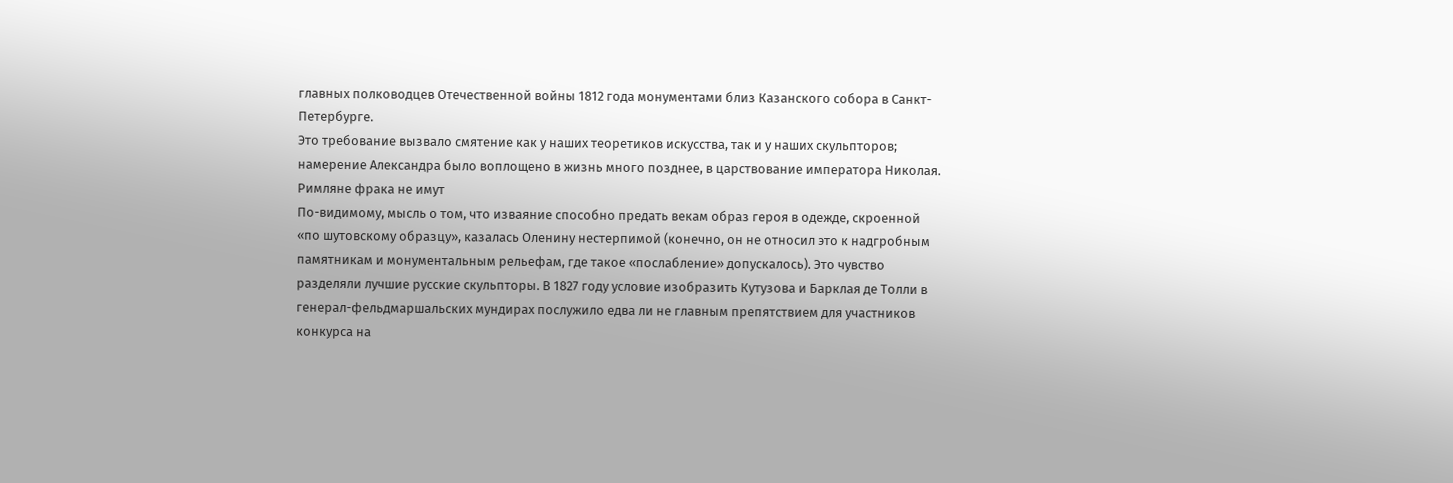главных полководцев Отечественной войны 1812 года монументами близ Казанского собора в Санкт-Петербурге.
Это требование вызвало смятение как у наших теоретиков искусства, так и у наших скульпторов; намерение Александра было воплощено в жизнь много позднее, в царствование императора Николая.
Римляне фрака не имут
По-видимому, мысль о том, что изваяние способно предать векам образ героя в одежде, скроенной «по шутовскому образцу», казалась Оленину нестерпимой (конечно, он не относил это к надгробным памятникам и монументальным рельефам, где такое «послабление» допускалось). Это чувство разделяли лучшие русские скульпторы. В 1827 году условие изобразить Кутузова и Барклая де Толли в генерал-фельдмаршальских мундирах послужило едва ли не главным препятствием для участников конкурса на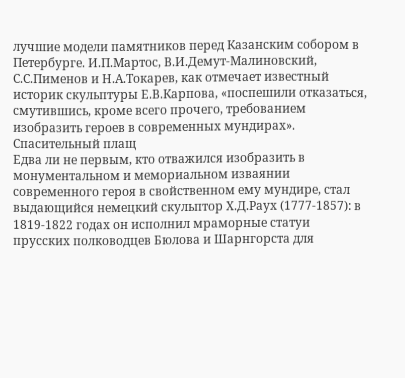лучшие модели памятников перед Казанским собором в Петербурге. И.П.Мартос, В.И.Демут-Малиновский, С.С.Пименов и Н.А.Токарев, как отмечает известный историк скульптуры Е.В.Карпова, «поспешили отказаться, смутившись, кроме всего прочего, требованием изобразить героев в современных мундирах».
Спасительный плащ
Едва ли не первым, кто отважился изобразить в монументальном и мемориальном изваянии современного героя в свойственном ему мундире, стал выдающийся немецкий скульптор Х.Д.Раух (1777-1857): в 1819-1822 годах он исполнил мраморные статуи прусских полководцев Бюлова и Шарнгорста для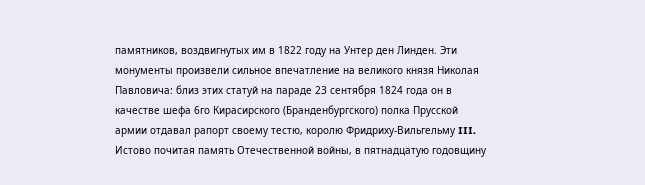памятников, воздвигнутых им в 1822 году на Унтер ден Линден. Эти монументы произвели сильное впечатление на великого князя Николая Павловича: близ этих статуй на параде 23 сентября 1824 года он в качестве шефа 6го Кирасирского (Бранденбургского) полка Прусской армии отдавал рапорт своему тестю, королю Фридриху-Вильгельму III. Истово почитая память Отечественной войны, в пятнадцатую годовщину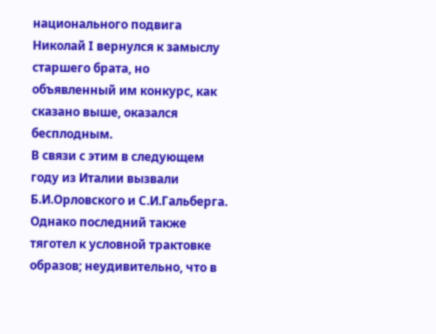национального подвига Николай I вернулся к замыслу старшего брата, но объявленный им конкурс, как сказано выше, оказался бесплодным.
В связи с этим в следующем году из Италии вызвали Б.И.Орловского и С.И.Гальберга. Однако последний также тяготел к условной трактовке образов; неудивительно, что в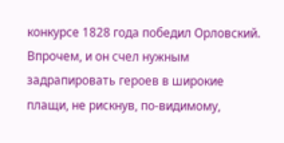конкурсе 1828 года победил Орловский. Впрочем, и он счел нужным задрапировать героев в широкие плащи, не рискнув, по-видимому,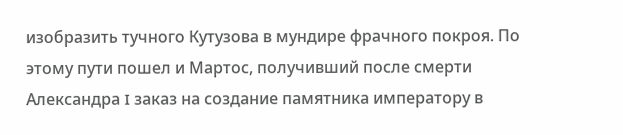изобразить тучного Кутузова в мундире фрачного покроя. По этому пути пошел и Мартос, получивший после смерти Александра I заказ на создание памятника императору в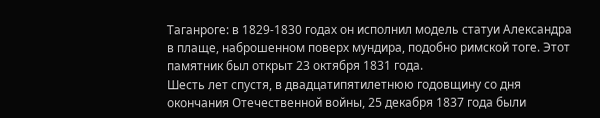Таганроге: в 1829-1830 годах он исполнил модель статуи Александра в плаще, наброшенном поверх мундира, подобно римской тоге. Этот памятник был открыт 23 октября 1831 года.
Шесть лет спустя, в двадцатипятилетнюю годовщину со дня окончания Отечественной войны, 25 декабря 1837 года были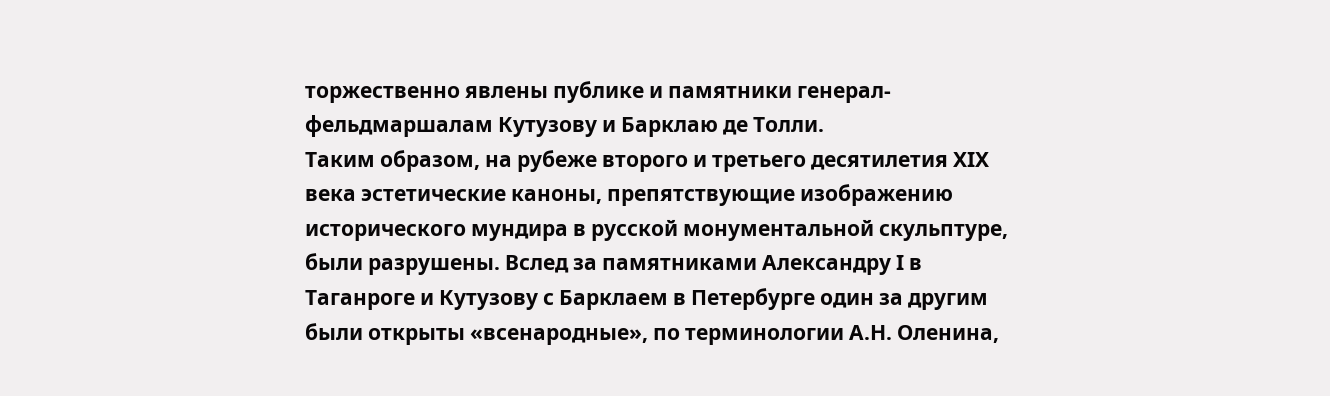торжественно явлены публике и памятники генерал-фельдмаршалам Кутузову и Барклаю де Толли.
Таким образом, на рубеже второго и третьего десятилетия XIX века эстетические каноны, препятствующие изображению исторического мундира в русской монументальной скульптуре, были разрушены. Вслед за памятниками Александру I в Таганроге и Кутузову с Барклаем в Петербурге один за другим были открыты «всенародные», по терминологии А.Н. Оленина,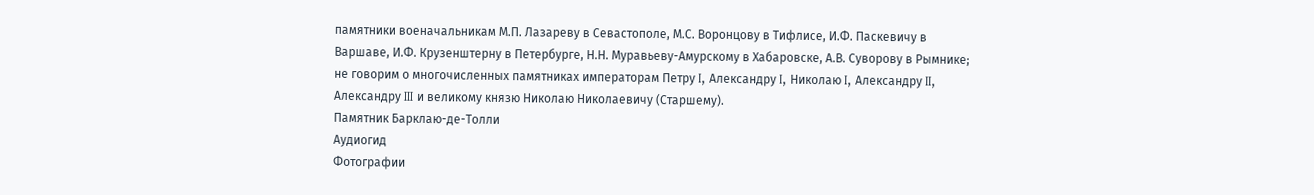памятники военачальникам М.П. Лазареву в Севастополе, М.С. Воронцову в Тифлисе, И.Ф. Паскевичу в Варшаве, И.Ф. Крузенштерну в Петербурге, Н.Н. Муравьеву-Амурскому в Хабаровске, А.В. Суворову в Рымнике; не говорим о многочисленных памятниках императорам Петру I, Александру I, Николаю I, Александру II, Александру III и великому князю Николаю Николаевичу (Старшему).
Памятник Барклаю-де-Толли
Аудиогид
Фотографии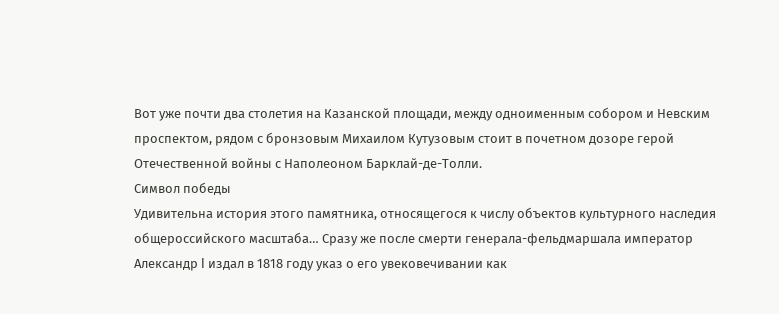Вот уже почти два столетия на Казанской площади, между одноименным собором и Невским проспектом, рядом с бронзовым Михаилом Кутузовым стоит в почетном дозоре герой Отечественной войны с Наполеоном Барклай-де-Толли.
Символ победы
Удивительна история этого памятника, относящегося к числу объектов культурного наследия общероссийского масштаба… Сразу же после смерти генерала-фельдмаршала император Александр I издал в 1818 году указ о его увековечивании как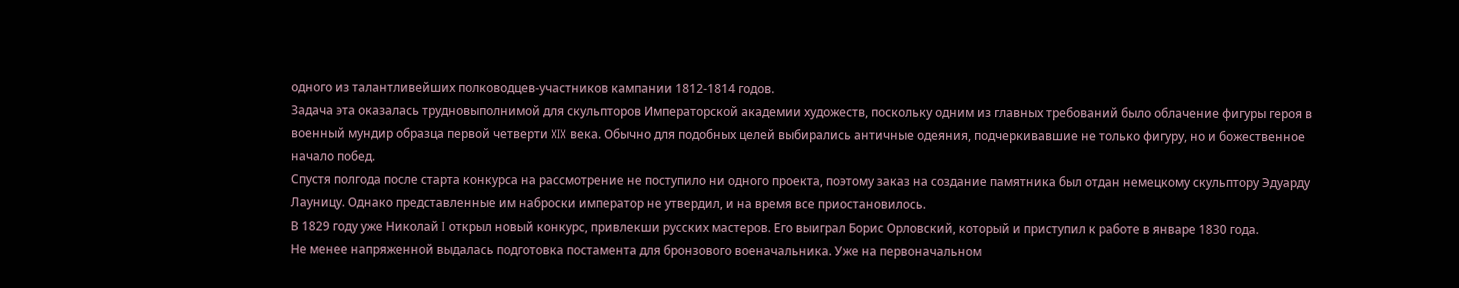одного из талантливейших полководцев-участников кампании 1812-1814 годов.
Задача эта оказалась трудновыполнимой для скульпторов Императорской академии художеств, поскольку одним из главных требований было облачение фигуры героя в военный мундир образца первой четверти XIX века. Обычно для подобных целей выбирались античные одеяния, подчеркивавшие не только фигуру, но и божественное начало побед.
Спустя полгода после старта конкурса на рассмотрение не поступило ни одного проекта, поэтому заказ на создание памятника был отдан немецкому скульптору Эдуарду Лауницу. Однако представленные им наброски император не утвердил, и на время все приостановилось.
В 1829 году уже Николай I открыл новый конкурс, привлекши русских мастеров. Его выиграл Борис Орловский, который и приступил к работе в январе 1830 года.
Не менее напряженной выдалась подготовка постамента для бронзового военачальника. Уже на первоначальном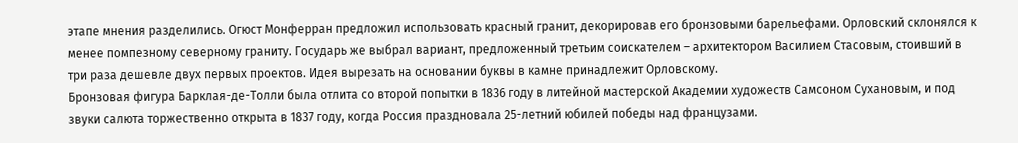этапе мнения разделились. Огюст Монферран предложил использовать красный гранит, декорировав его бронзовыми барельефами. Орловский склонялся к менее помпезному северному граниту. Государь же выбрал вариант, предложенный третьим соискателем – архитектором Василием Стасовым, стоивший в три раза дешевле двух первых проектов. Идея вырезать на основании буквы в камне принадлежит Орловскому.
Бронзовая фигура Барклая-де-Толли была отлита со второй попытки в 1836 году в литейной мастерской Академии художеств Самсоном Сухановым, и под звуки салюта торжественно открыта в 1837 году, когда Россия праздновала 25-летний юбилей победы над французами.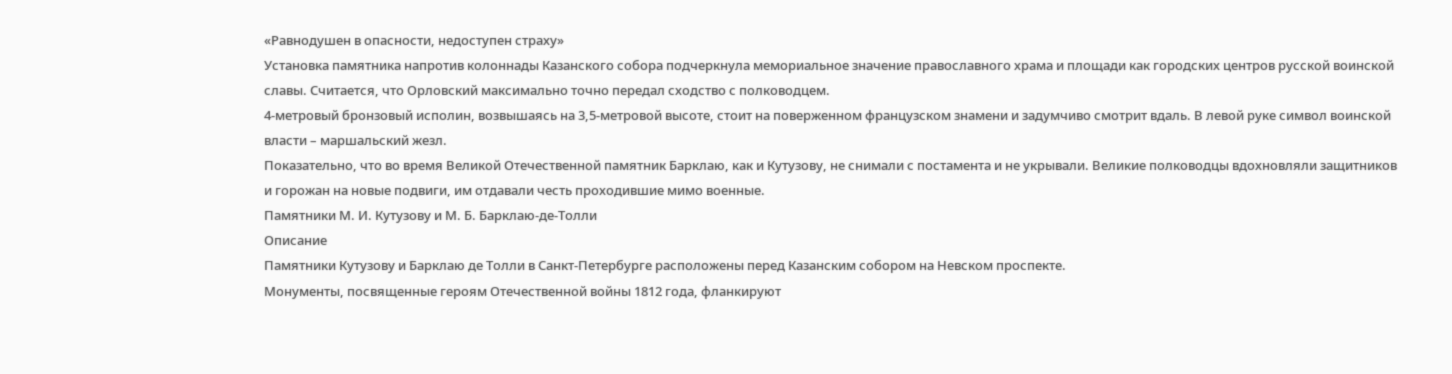«Равнодушен в опасности, недоступен страху»
Установка памятника напротив колоннады Казанского собора подчеркнула мемориальное значение православного храма и площади как городских центров русской воинской славы. Считается, что Орловский максимально точно передал сходство с полководцем.
4-метровый бронзовый исполин, возвышаясь на 3,5-метровой высоте, стоит на поверженном французском знамени и задумчиво смотрит вдаль. В левой руке символ воинской власти – маршальский жезл.
Показательно, что во время Великой Отечественной памятник Барклаю, как и Кутузову, не снимали с постамента и не укрывали. Великие полководцы вдохновляли защитников и горожан на новые подвиги, им отдавали честь проходившие мимо военные.
Памятники М. И. Кутузову и М. Б. Барклаю-де-Толли
Описание
Памятники Кутузову и Барклаю де Толли в Санкт-Петербурге расположены перед Казанским собором на Невском проспекте.
Монументы, посвященные героям Отечественной войны 1812 года, фланкируют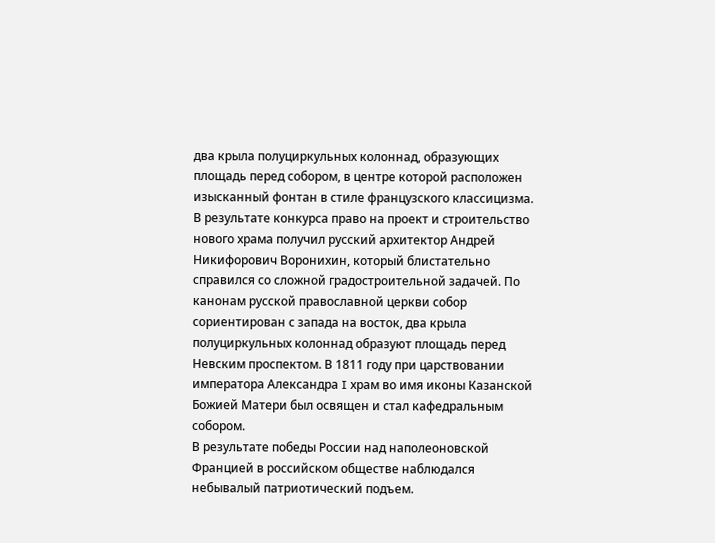два крыла полуциркульных колоннад, образующих площадь перед собором, в центре которой расположен изысканный фонтан в стиле французского классицизма.
В результате конкурса право на проект и строительство нового храма получил русский архитектор Андрей Никифорович Воронихин, который блистательно справился со сложной градостроительной задачей. По канонам русской православной церкви собор сориентирован с запада на восток, два крыла полуциркульных колоннад образуют площадь перед Невским проспектом. В 1811 году при царствовании императора Александра I храм во имя иконы Казанской Божией Матери был освящен и стал кафедральным собором.
В результате победы России над наполеоновской Францией в российском обществе наблюдался небывалый патриотический подъем.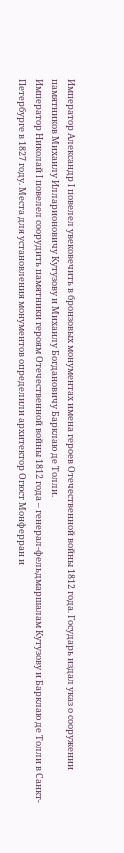Император Александр I повелел увековечить в бронзовых монументах имена героев Отечественной войны 1812 года. Государь издал указ о сооружении памятников Михаилу Илларионовичу Кутузову и Михаилу Богдановичу Барклаю де Толли.
Император Николай I повелел соорудить памятники героям Отечественной войны 1812 года – генерал-фельдмаршалам Кутузову и Барклаю де Толли в Санкт-Петербурге в 1827 году. Места для установления монументов определили архитектор Огюст Монферран и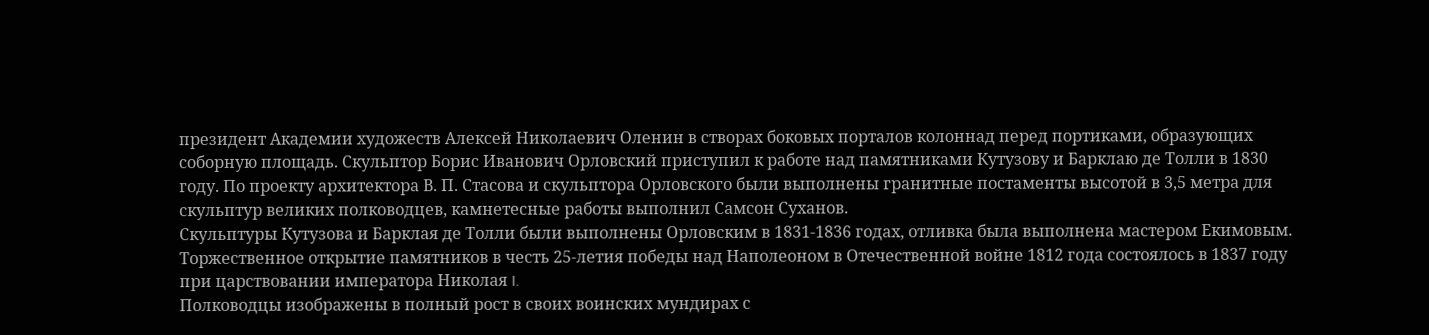президент Академии художеств Алексей Николаевич Оленин в створах боковых порталов колоннад перед портиками, образующих соборную площадь. Скульптор Борис Иванович Орловский приступил к работе над памятниками Кутузову и Барклаю де Толли в 1830 году. По проекту архитектора В. П. Стасова и скульптора Орловского были выполнены гранитные постаменты высотой в 3,5 метра для скульптур великих полководцев, камнетесные работы выполнил Самсон Суханов.
Скульптуры Кутузова и Барклая де Толли были выполнены Орловским в 1831-1836 годах, отливка была выполнена мастером Екимовым. Торжественное открытие памятников в честь 25-летия победы над Наполеоном в Отечественной войне 1812 года состоялось в 1837 году при царствовании императора Николая I.
Полководцы изображены в полный рост в своих воинских мундирах с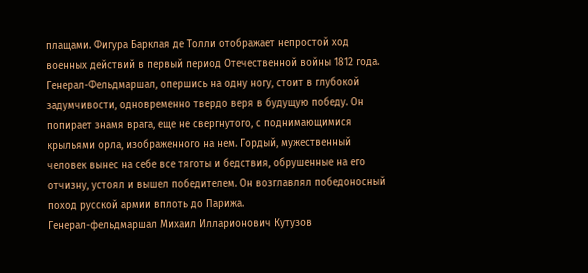плащами. Фигура Барклая де Толли отображает непростой ход военных действий в первый период Отечественной войны 1812 года. Генерал-Фельдмаршал, опершись на одну ногу, стоит в глубокой задумчивости, одновременно твердо веря в будущую победу. Он попирает знамя врага, еще не свергнутого, с поднимающимися крыльями орла, изображенного на нем. Гордый, мужественный человек вынес на себе все тяготы и бедствия, обрушенные на его отчизну, устоял и вышел победителем. Он возглавлял победоносный поход русской армии вплоть до Парижа.
Генерал-фельдмаршал Михаил Илларионович Кутузов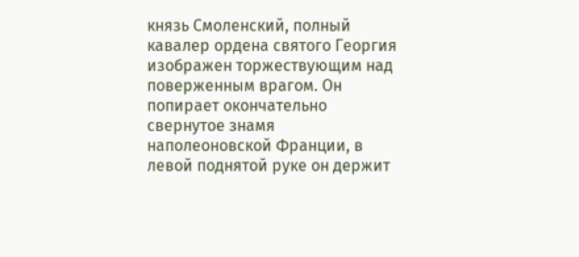князь Смоленский, полный кавалер ордена святого Георгия изображен торжествующим над поверженным врагом. Он попирает окончательно свернутое знамя наполеоновской Франции, в левой поднятой руке он держит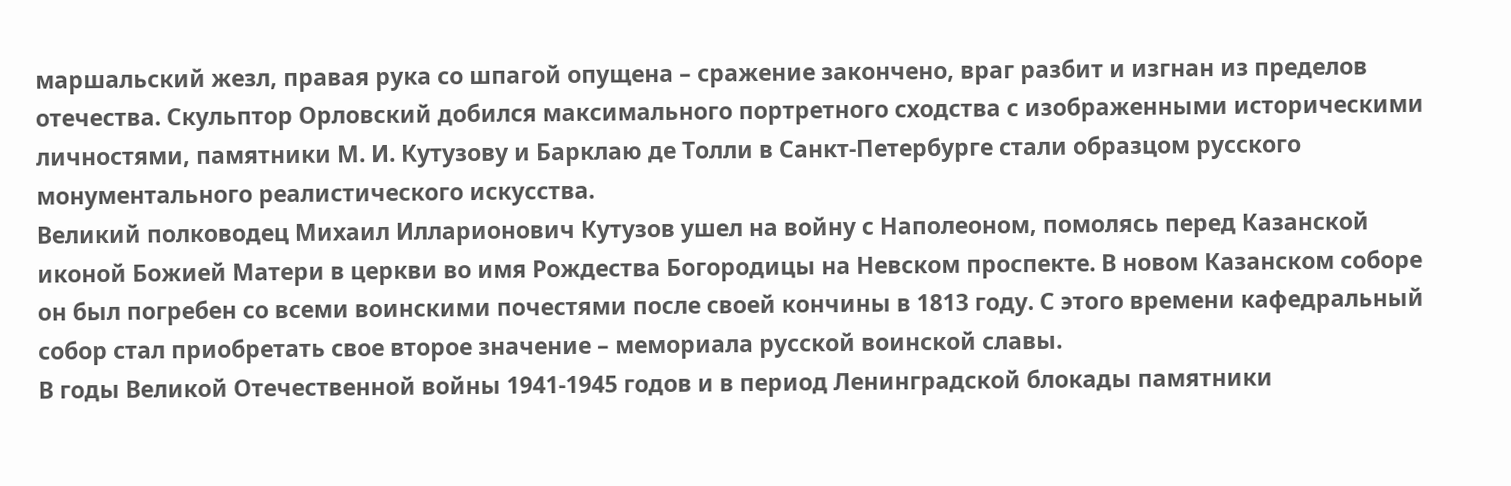маршальский жезл, правая рука со шпагой опущена – сражение закончено, враг разбит и изгнан из пределов отечества. Скульптор Орловский добился максимального портретного сходства с изображенными историческими личностями, памятники М. И. Кутузову и Барклаю де Толли в Санкт-Петербурге стали образцом русского монументального реалистического искусства.
Великий полководец Михаил Илларионович Кутузов ушел на войну с Наполеоном, помолясь перед Казанской иконой Божией Матери в церкви во имя Рождества Богородицы на Невском проспекте. В новом Казанском соборе он был погребен со всеми воинскими почестями после своей кончины в 1813 году. С этого времени кафедральный собор стал приобретать свое второе значение – мемориала русской воинской славы.
В годы Великой Отечественной войны 1941-1945 годов и в период Ленинградской блокады памятники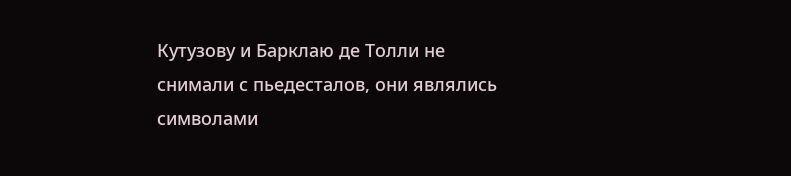Кутузову и Барклаю де Толли не снимали с пьедесталов, они являлись символами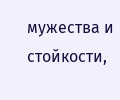мужества и стойкости,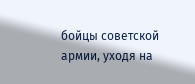бойцы советской армии, уходя на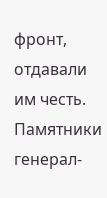фронт, отдавали им честь.
Памятники генерал-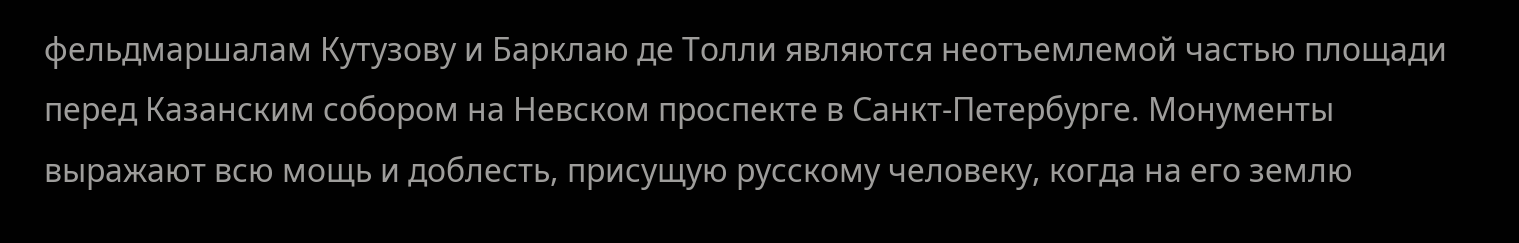фельдмаршалам Кутузову и Барклаю де Толли являются неотъемлемой частью площади перед Казанским собором на Невском проспекте в Санкт-Петербурге. Монументы выражают всю мощь и доблесть, присущую русскому человеку, когда на его землю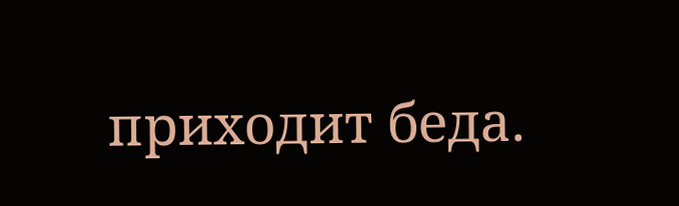приходит беда.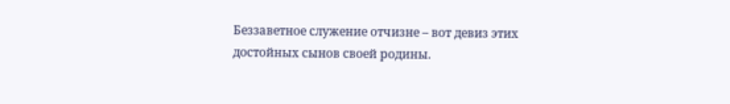Беззаветное служение отчизне – вот девиз этих достойных сынов своей родины.